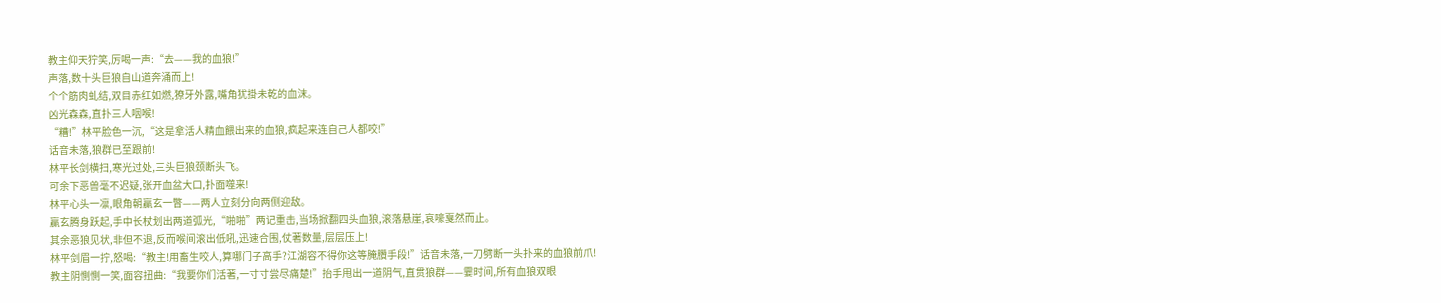教主仰天狞笑,厉喝一声:“去——我的血狼!”
声落,数十头巨狼自山道奔涌而上!
个个筋肉虬结,双目赤红如燃,獠牙外露,嘴角犹掛未乾的血沫。
凶光森森,直扑三人咽喉!
“糟!”林平脸色一沉,“这是拿活人精血餵出来的血狼,疯起来连自己人都咬!”
话音未落,狼群已至跟前!
林平长剑横扫,寒光过处,三头巨狼颈断头飞。
可余下恶兽毫不迟疑,张开血盆大口,扑面噬来!
林平心头一凛,眼角朝贏玄一瞥——两人立刻分向两侧迎敌。
贏玄腾身跃起,手中长杖划出两道弧光,“啪啪”两记重击,当场掀翻四头血狼,滚落悬崖,哀嚎戛然而止。
其余恶狼见状,非但不退,反而喉间滚出低吼,迅速合围,仗著数量,层层压上!
林平剑眉一拧,怒喝:“教主!用畜生咬人,算哪门子高手?江湖容不得你这等腌臢手段!”话音未落,一刀劈断一头扑来的血狼前爪!
教主阴惻惻一笑,面容扭曲:“我要你们活著,一寸寸尝尽痛楚!”抬手甩出一道阴气,直贯狼群——霎时间,所有血狼双眼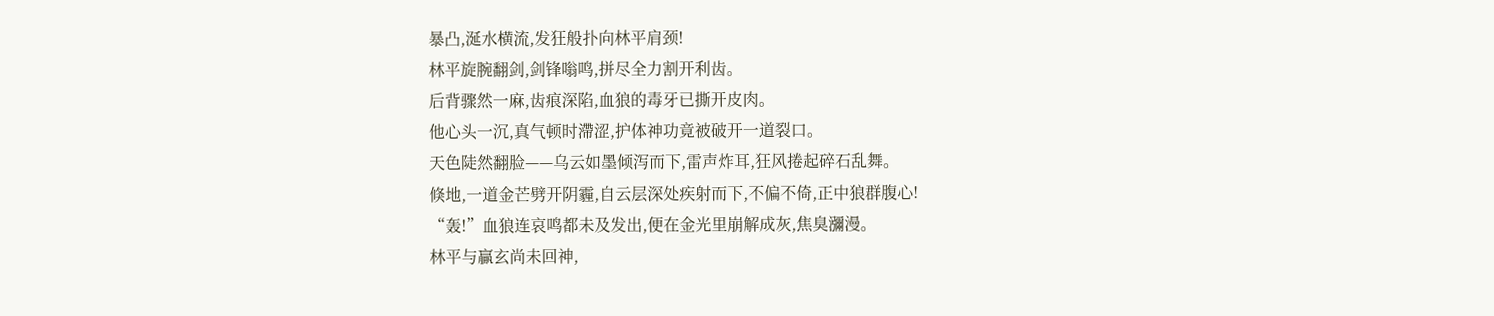暴凸,涎水横流,发狂般扑向林平肩颈!
林平旋腕翻剑,剑锋嗡鸣,拼尽全力割开利齿。
后背骤然一麻,齿痕深陷,血狼的毒牙已撕开皮肉。
他心头一沉,真气顿时滯涩,护体神功竟被破开一道裂口。
天色陡然翻脸——乌云如墨倾泻而下,雷声炸耳,狂风捲起碎石乱舞。
倏地,一道金芒劈开阴霾,自云层深处疾射而下,不偏不倚,正中狼群腹心!
“轰!”血狼连哀鸣都未及发出,便在金光里崩解成灰,焦臭瀰漫。
林平与贏玄尚未回神,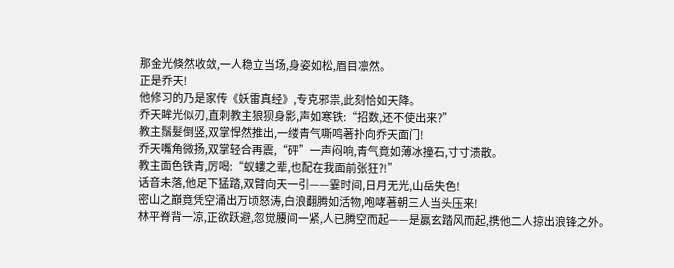那金光倏然收敛,一人稳立当场,身姿如松,眉目凛然。
正是乔天!
他修习的乃是家传《妖雷真经》,专克邪祟,此刻恰如天降。
乔天眸光似刃,直刺教主狼狈身影,声如寒铁:“招数,还不使出来?”
教主鬚髮倒竖,双掌悍然推出,一缕青气嘶鸣著扑向乔天面门!
乔天嘴角微扬,双掌轻合再震,“砰”一声闷响,青气竟如薄冰撞石,寸寸溃散。
教主面色铁青,厉喝:“蚁螻之辈,也配在我面前张狂?!”
话音未落,他足下猛踏,双臂向天一引——霎时间,日月无光,山岳失色!
密山之巔竟凭空涌出万顷怒涛,白浪翻腾如活物,咆哮著朝三人当头压来!
林平脊背一凉,正欲跃避,忽觉腰间一紧,人已腾空而起——是贏玄踏风而起,携他二人掠出浪锋之外。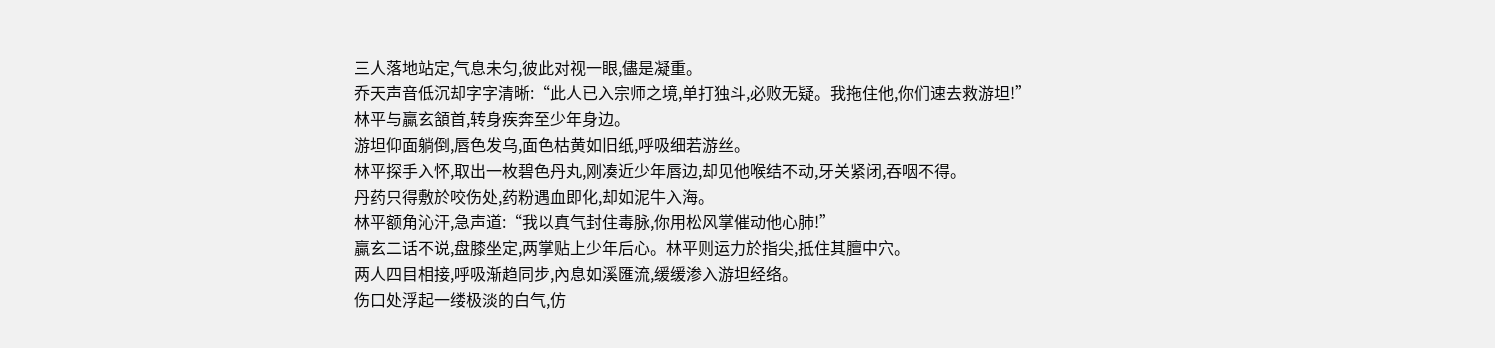三人落地站定,气息未匀,彼此对视一眼,儘是凝重。
乔天声音低沉却字字清晰:“此人已入宗师之境,单打独斗,必败无疑。我拖住他,你们速去救游坦!”
林平与贏玄頷首,转身疾奔至少年身边。
游坦仰面躺倒,唇色发乌,面色枯黄如旧纸,呼吸细若游丝。
林平探手入怀,取出一枚碧色丹丸,刚凑近少年唇边,却见他喉结不动,牙关紧闭,吞咽不得。
丹药只得敷於咬伤处,药粉遇血即化,却如泥牛入海。
林平额角沁汗,急声道:“我以真气封住毒脉,你用松风掌催动他心肺!”
贏玄二话不说,盘膝坐定,两掌贴上少年后心。林平则运力於指尖,抵住其膻中穴。
两人四目相接,呼吸渐趋同步,內息如溪匯流,缓缓渗入游坦经络。
伤口处浮起一缕极淡的白气,仿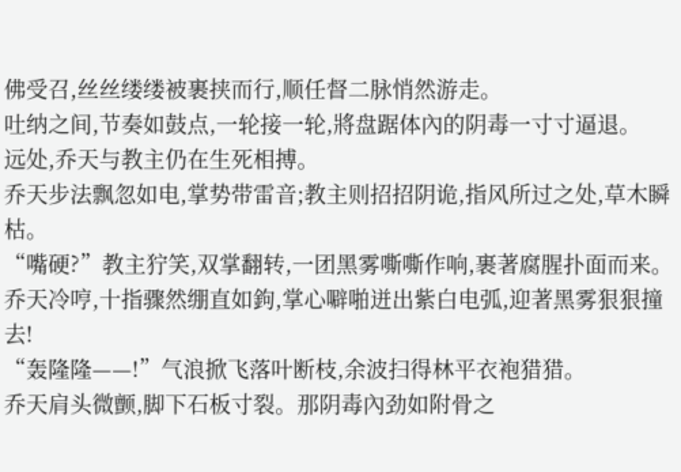佛受召,丝丝缕缕被裹挟而行,顺任督二脉悄然游走。
吐纳之间,节奏如鼓点,一轮接一轮,將盘踞体內的阴毒一寸寸逼退。
远处,乔天与教主仍在生死相搏。
乔天步法飘忽如电,掌势带雷音;教主则招招阴诡,指风所过之处,草木瞬枯。
“嘴硬?”教主狞笑,双掌翻转,一团黑雾嘶嘶作响,裹著腐腥扑面而来。
乔天冷哼,十指骤然绷直如鉤,掌心噼啪迸出紫白电弧,迎著黑雾狠狠撞去!
“轰隆隆——!”气浪掀飞落叶断枝,余波扫得林平衣袍猎猎。
乔天肩头微颤,脚下石板寸裂。那阴毒內劲如附骨之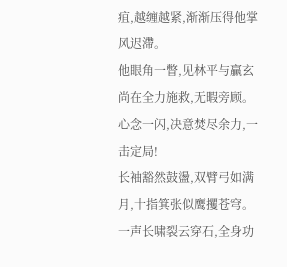疽,越缠越紧,渐渐压得他掌风迟滯。
他眼角一瞥,见林平与贏玄尚在全力施救,无暇旁顾。
心念一闪,决意焚尽余力,一击定局!
长袖豁然鼓盪,双臂弓如满月,十指箕张似鹰攫苍穹。
一声长啸裂云穿石,全身功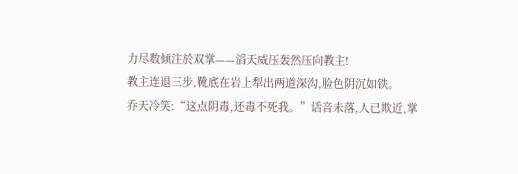力尽数倾注於双掌——滔天威压轰然压向教主!
教主连退三步,靴底在岩上犁出两道深沟,脸色阴沉如铁。
乔天冷笑:“这点阴毒,还毒不死我。”话音未落,人已欺近,掌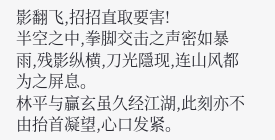影翻飞,招招直取要害!
半空之中,拳脚交击之声密如暴雨,残影纵横,刀光隱现,连山风都为之屏息。
林平与贏玄虽久经江湖,此刻亦不由抬首凝望,心口发紧。